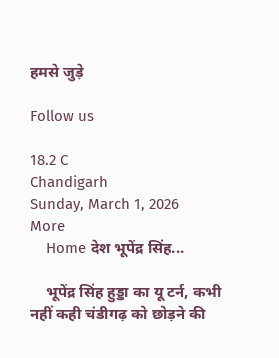हमसे जुड़े

Follow us

18.2 C
Chandigarh
Sunday, March 1, 2026
More
    Home देश भूपेंद्र सिंह...

    भूपेंद्र सिंह हुड्डा का यू टर्न, कभी नहीं कही चंडीगढ़ को छोड़ने की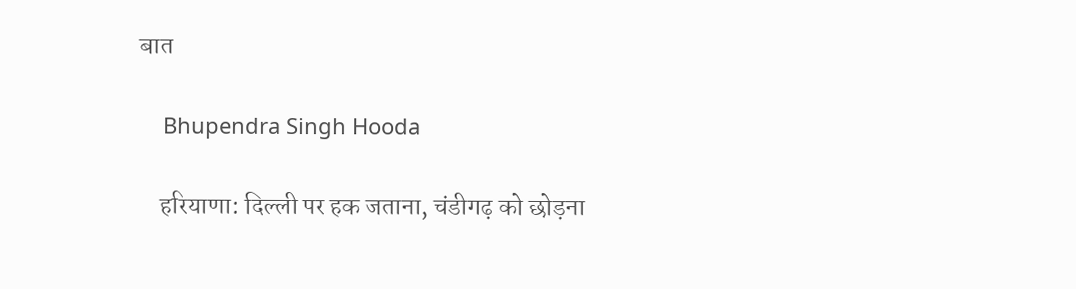बात

    Bhupendra Singh Hooda

    हरियाणा: दिल्ली पर हक जताना, चंडीगढ़ को छोड़ना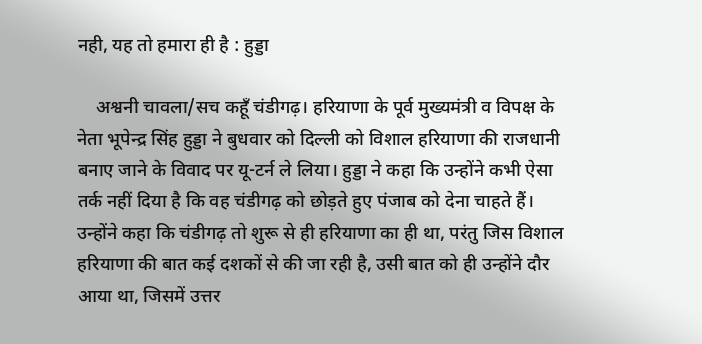नही, यह तो हमारा ही है : हुड्डा

    अश्वनी चावला/सच कहूँ चंडीगढ़। हरियाणा के पूर्व मुख्यमंत्री व विपक्ष के नेता भूपेन्द्र सिंह हुड्डा ने बुधवार को दिल्ली को विशाल हरियाणा की राजधानी बनाए जाने के विवाद पर यू-टर्न ले लिया। हुड्डा ने कहा कि उन्होंने कभी ऐसा तर्क नहीं दिया है कि वह चंडीगढ़ को छोड़ते हुए पंजाब को देना चाहते हैं। उन्होंने कहा कि चंडीगढ़ तो शुरू से ही हरियाणा का ही था, परंतु जिस विशाल हरियाणा की बात कई दशकों से की जा रही है, उसी बात को ही उन्होंने दौर आया था, जिसमें उत्तर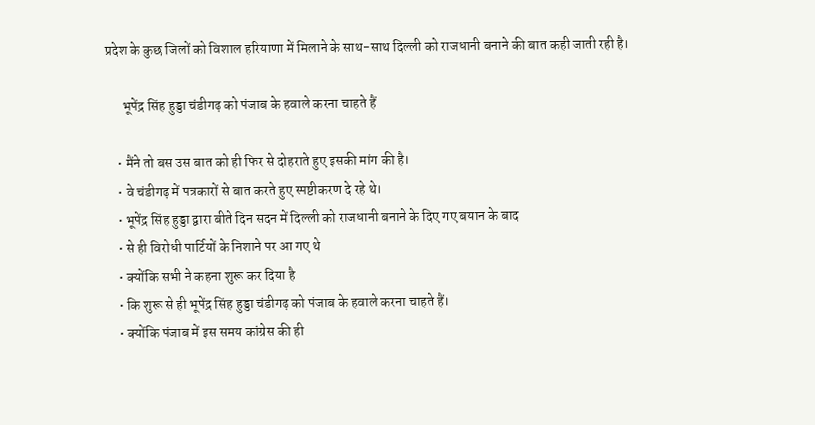प्रदेश के कुछ जिलों को विशाल हरियाणा में मिलाने के साथ-साथ दिल्ली को राजधानी बनाने की बात कही जाती रही है।

      भूपेंद्र सिंह हुड्डा चंडीगढ़ को पंजाब के हवाले करना चाहते हैं

    • मैंने तो बस उस बात को ही फिर से दोहराते हुए इसकी मांग की है।
    • वे चंडीगढ़ में पत्रकारों से बात करते हुए स्पष्टीकरण दे रहे थे।
    • भूपेंद्र सिंह हुड्डा द्वारा बीते दिन सदन में दिल्ली को राजधानी बनाने के दिए गए बयान के बाद
    • से ही विरोधी पार्टियों के निशाने पर आ गए थे
    • क्योंकि सभी ने कहना शुरू कर दिया है
    • कि शुरू से ही भूपेंद्र सिंह हुड्डा चंडीगढ़ को पंजाब के हवाले करना चाहते हैं।
    • क्योंकि पंजाब में इस समय कांग्रेस की ही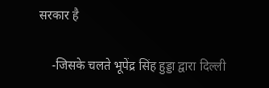सरकार है

    -जिसके चलते भूपेंद्र सिंह हुड्डा द्वारा दिल्ली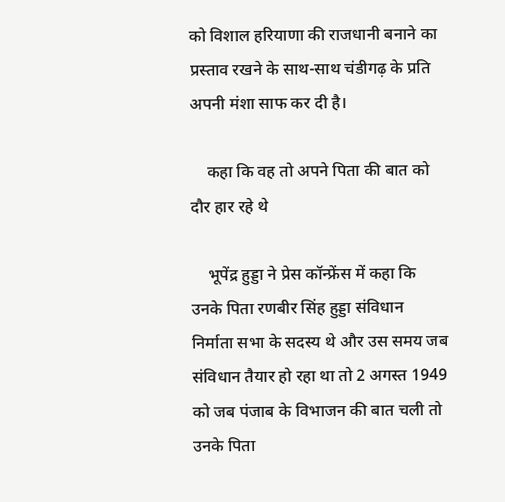को विशाल हरियाणा की राजधानी बनाने का प्रस्ताव रखने के साथ-साथ चंडीगढ़ के प्रति अपनी मंशा साफ कर दी है।

    कहा कि वह तो अपने पिता की बात को दौर हार रहे थे

    भूपेंद्र हुड्डा ने प्रेस कॉन्फ्रेंस में कहा कि उनके पिता रणबीर सिंह हुड्डा संविधान निर्माता सभा के सदस्य थे और उस समय जब संविधान तैयार हो रहा था तो 2 अगस्त 1949 को जब पंजाब के विभाजन की बात चली तो उनके पिता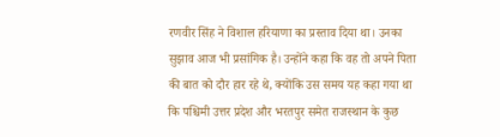रणवीर सिंह ने विशाल हरियाणा का प्रस्ताव दिया था। उनका सुझाव आज भी प्रसांगिक है। उन्होंने कहा कि वह तो अपने पिता की बात को दौर हार रहे थे, क्योंकि उस समय यह कहा गया था कि पश्चिमी उत्तर प्रदेश और भरतपुर समेत राजस्थान के कुछ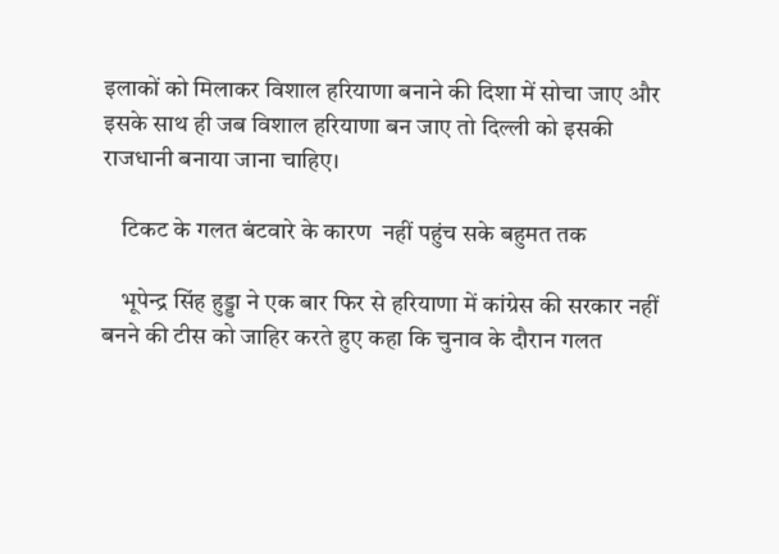इलाकों को मिलाकर विशाल हरियाणा बनाने की दिशा में सोचा जाए और इसके साथ ही जब विशाल हरियाणा बन जाए तो दिल्ली को इसकी राजधानी बनाया जाना चाहिए।

    टिकट के गलत बंटवारे के कारण  नहीं पहुंच सके बहुमत तक

    भूपेन्द्र सिंह हुड्डा ने एक बार फिर से हरियाणा में कांग्रेस की सरकार नहीं बनने की टीस को जाहिर करते हुए कहा कि चुनाव के दौरान गलत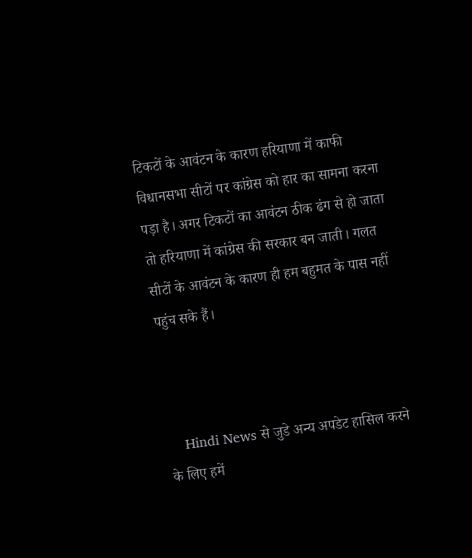टिकटों के आवंटन के कारण हरियाणा में काफी विधानसभा सीटों पर कांग्रेस को हार का सामना करना पड़ा है। अगर टिकटों का आवंटन ठीक ढंग से हो जाता तो हरियाणा में कांग्रेस की सरकार बन जाती। गलत सीटों के आवंटन के कारण ही हम बहुमत के पास नहीं पहुंच सके हैं।



    Hindi News से जुडे अन्य अपडेट हासिल करने के लिए हमें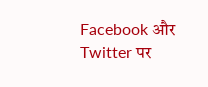Facebook और Twitter पर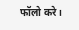फॉलो करे।